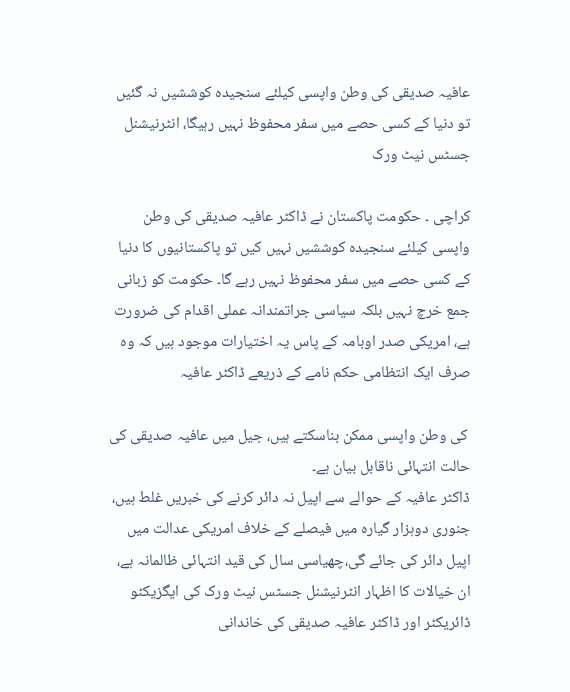عافیہ صدیقی کی وطن واپسی کیلئے سنجیدہ کوششیں نہ گئیں تو دنیا کے کسی حصے میں سفر محفوظ نہیں رہیگا، انٹرنیشنل جسٹس نیٹ ورک

کراچی ۔ حکومت پاکستان نے ڈاکٹر عافیہ صدیقی کی وطن واپسی کیلئے سنجیدہ کوششیں نہیں کیں تو پاکستانیوں کا دنیا کے کسی حصے میں سفر محفوظ نہیں رہے گا۔ حکومت کو زبانی جمع خرچ نہیں بلکہ سیاسی جراتمندانہ عملی اقدام کی ضرورت ہے، امریکی صدر اوبامہ کے پاس یہ اختیارات موجود ہیں کہ وہ صرف ایک انتظامی حکم نامے کے ذریعے ڈاکٹر عافیہ

 کی وطن واپسی ممکن بناسکتے ہیں، جیل میں عافیہ صدیقی کی حالت انتہائی ناقابل بیان ہے۔
ڈاکٹر عافیہ کے حوالے سے اپیل نہ دائر کرنے کی خبریں غلط ہیں، جنوری دوہزار گیارہ میں فیصلے کے خلاف امریکی عدالت میں اپیل دائر کی جائے گی،چھیاسی سال کی قید انتہائی ظالمانہ ہے، ان خیالات کا اظہار انٹرنیشنل جسٹس نیٹ ورک کی ایگزیکٹو ڈائریکٹر اور ڈاکٹر عافیہ صدیقی کی خاندانی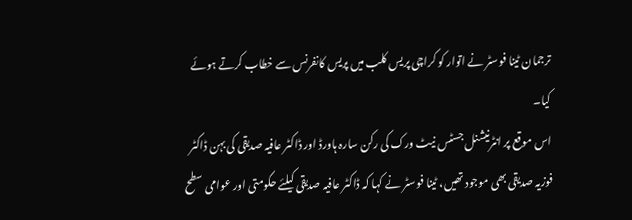ترجمان ٹینا فوسٹر نے اتوار کو کراچی پریس کلب میں پریس کانفرنس سے خطاب کرتے ہوئے کیا۔
اس موقع پر انٹرنیشنل جسٹس نیٹ ورک کی رکن سارہ ہاورڈ اور ڈاکٹر عافیہ صدیقی کی بہن ڈاکٹر فوزیہ صدیقی بھی موجود تھیں، ٹینا فوسٹر نے کہا کہ ڈاکٹر عافیہ صدیقی کیلئے حکومتی اور عوامی سطح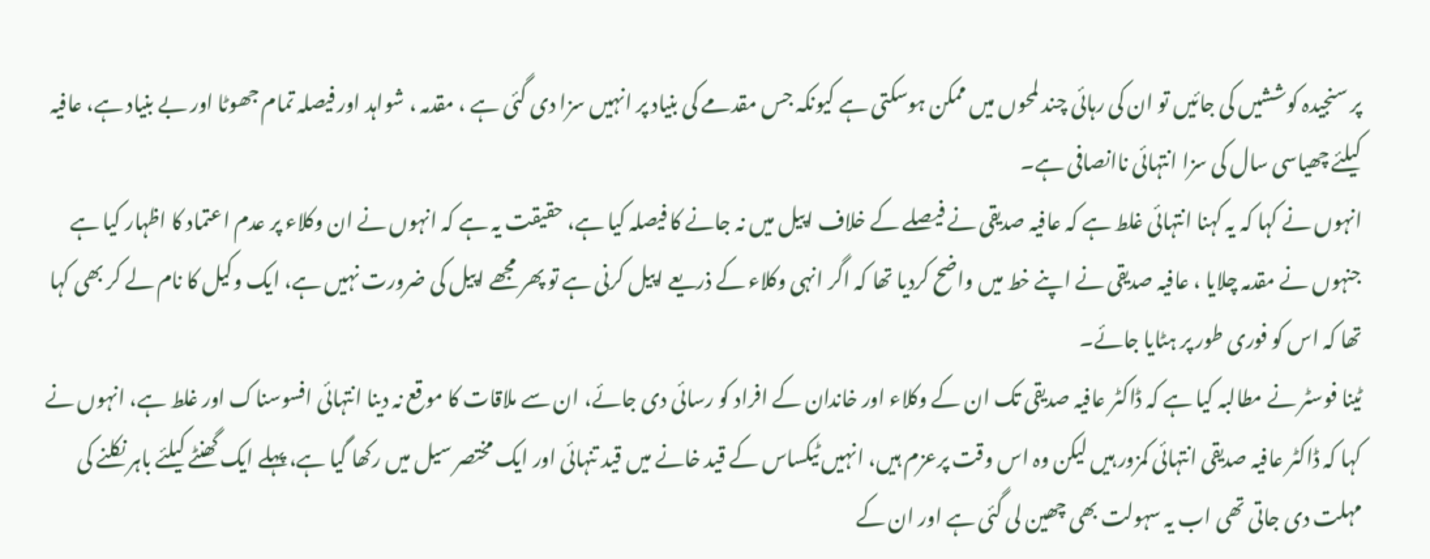پر سنجیدہ کوششیں کی جائیں تو ان کی رہائی چند لمحوں میں ممکن ہوسکتی ہے کیونکہ جس مقدمے کی بنیاد پر انہیں سزا دی گئی ہے ، مقدمہ ، شواہد اور فیصلہ تمام جھوٹا اور بے بنیاد ہے، عافیہ کیلئے چھیاسی سال کی سزا انتہائی ناانصافی ہے۔
انہوں نے کہا کہ یہ کہنا انتہائی غلط ہے کہ عافیہ صدیقی نے فیصلے کے خلاف اپیل میں نہ جانے کا فیصلہ کیا ہے، حقیقت یہ ہے کہ انہوں نے ان وکلاء پر عدم اعتماد کا اظہار کیا ہے جنہوں نے مقدمہ چلایا ، عافیہ صدیقی نے اپنے خط میں واضح کردیا تھا کہ اگر انہی وکلاء کے ذریعے اپیل کرنی ہے تو پھر مجھے اپیل کی ضرورت نہیں ہے، ایک وکیل کا نام لے کر بھی کہا تھا کہ اس کو فوری طور پر ہٹایا جائے۔
ٹینا فوسٹر نے مطالبہ کیا ہے کہ ڈاکٹر عافیہ صدیقی تک ان کے وکلاء اور خاندان کے افراد کو رسائی دی جائے، ان سے ملاقات کا موقع نہ دینا انتہائی افسوسناک اور غلط ہے، انہوں نے کہا کہ ڈاکٹر عافیہ صدیقی انتہائی کمزور ہیں لیکن وہ اس وقت پرعزم ہیں، انہیں ٹیکساس کے قید خانے میں قید تنہائی اور ایک مختصر سیل میں رکھا گیا ہے، پہلے ایک گھنٹے کیلئے باہر نکلنے کی مہلت دی جاتی تھی اب یہ سہولت بھی چھین لی گئی ہے اور ان کے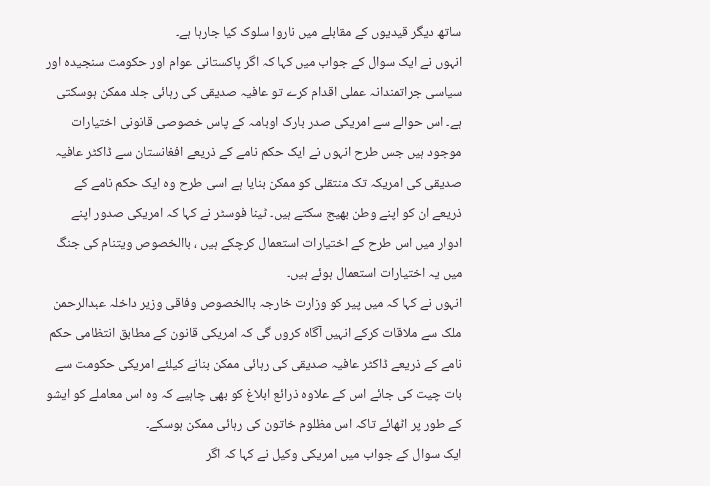ساتھ دیگر قیدیوں کے مقابلے میں ناروا سلوک کیا جارہا ہے۔
انہوں نے ایک سوال کے جواب میں کہا کہ اگر پاکستانی عوام اور حکومت سنجیدہ اور سیاسی جراتمندانہ عملی اقدام کرے تو عافیہ صدیقی کی رہائی جلد ممکن ہوسکتی ہے۔ اس حوالے سے امریکی صدر بارک اوبامہ کے پاس خصوصی قانونی اختیارات موجود ہیں جس طرح انہوں نے ایک حکم نامے کے ذریعے افغانستان سے ڈاکٹر عافیہ صدیقی کی امریکہ تک منتقلی کو ممکن بنایا ہے اسی طرح وہ ایک حکم نامے کے ذریعے ان کو اپنے وطن بھیج سکتے ہیں۔ ٹینا فوسٹر نے کہا کہ امریکی صدور اپنے ادوار میں اس طرح کے اختیارات استعمال کرچکے ہیں ، باالخصوص ویتنام کی جنگ میں یہ اختیارات استعمال ہوئے ہیں۔
انہوں نے کہا کہ میں پیر کو وزارت خارجہ باالخصوص وفاقی وزیر داخلہ عبدالرحمن ملک سے ملاقات کرکے انہیں آگاہ کروں گی کہ امریکی قانون کے مطابق انتظامی حکم نامے کے ذریعے ڈاکٹر عافیہ صدیقی کی رہائی ممکن بنانے کیلئے امریکی حکومت سے بات چیت کی جائے اس کے علاوہ ذرائع ابلاغ کو بھی چاہیے کہ وہ اس معاملے کو ایشو کے طور پر اٹھائے تاکہ اس مظلوم خاتون کی رہائی ممکن ہوسکے۔
ایک سوال کے جواب میں امریکی وکیل نے کہا کہ اگر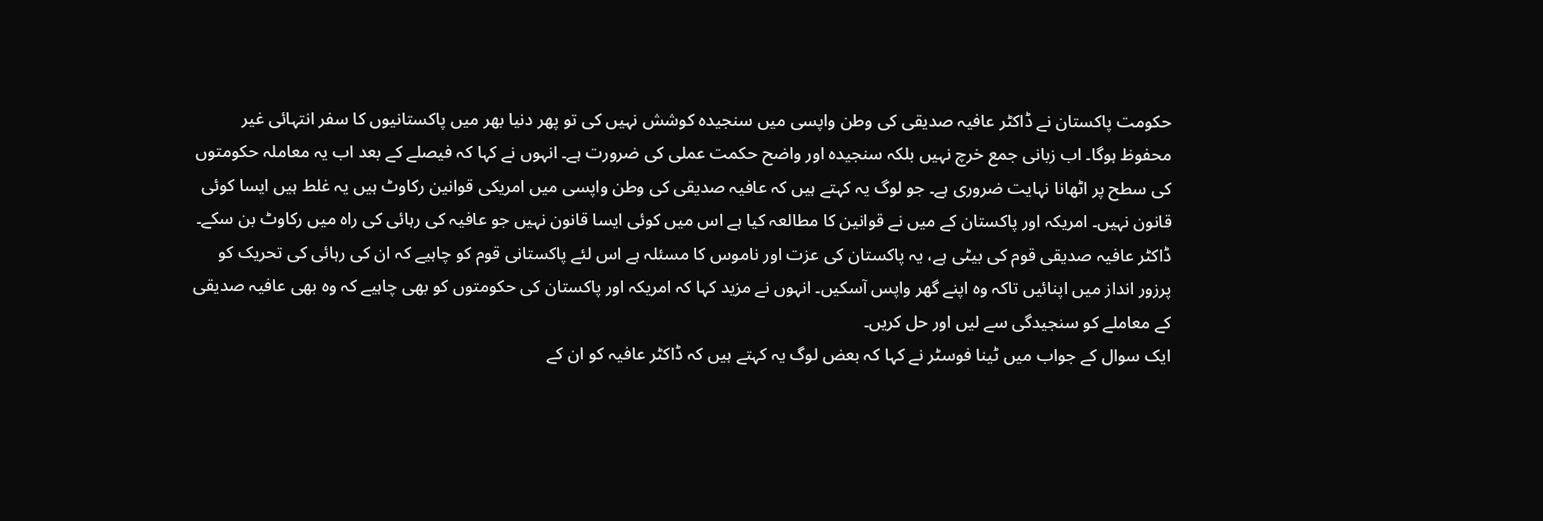حکومت پاکستان نے ڈاکٹر عافیہ صدیقی کی وطن واپسی میں سنجیدہ کوشش نہیں کی تو پھر دنیا بھر میں پاکستانیوں کا سفر انتہائی غیر محفوظ ہوگا۔ اب زبانی جمع خرچ نہیں بلکہ سنجیدہ اور واضح حکمت عملی کی ضرورت ہے۔ انہوں نے کہا کہ فیصلے کے بعد اب یہ معاملہ حکومتوں کی سطح پر اٹھانا نہایت ضروری ہے۔ جو لوگ یہ کہتے ہیں کہ عافیہ صدیقی کی وطن واپسی میں امریکی قوانین رکاوٹ ہیں یہ غلط ہیں ایسا کوئی قانون نہیں۔ امریکہ اور پاکستان کے میں نے قوانین کا مطالعہ کیا ہے اس میں کوئی ایسا قانون نہیں جو عافیہ کی رہائی کی راہ میں رکاوٹ بن سکے۔
ڈاکٹر عافیہ صدیقی قوم کی بیٹی ہے، یہ پاکستان کی عزت اور ناموس کا مسئلہ ہے اس لئے پاکستانی قوم کو چاہیے کہ ان کی رہائی کی تحریک کو پرزور انداز میں اپنائیں تاکہ وہ اپنے گھر واپس آسکیں۔ انہوں نے مزید کہا کہ امریکہ اور پاکستان کی حکومتوں کو بھی چاہیے کہ وہ بھی عافیہ صدیقی کے معاملے کو سنجیدگی سے لیں اور حل کریں۔
ایک سوال کے جواب میں ٹینا فوسٹر نے کہا کہ بعض لوگ یہ کہتے ہیں کہ ڈاکٹر عافیہ کو ان کے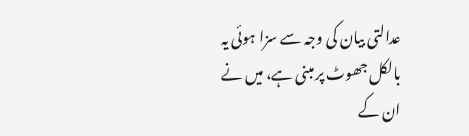عدالتی بیان کی وجہ سے سزا ہوئی یہ بالکل جھوٹ پر مبنی ہے، میں نے ان کے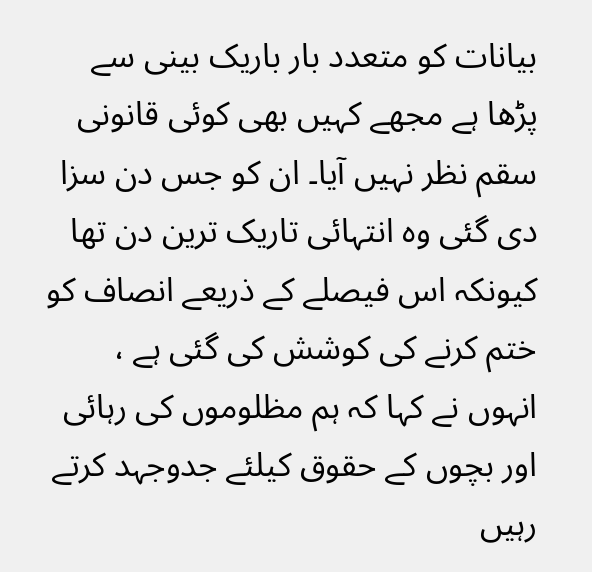بیانات کو متعدد بار باریک بینی سے پڑھا ہے مجھے کہیں بھی کوئی قانونی سقم نظر نہیں آیا۔ ان کو جس دن سزا دی گئی وہ انتہائی تاریک ترین دن تھا کیونکہ اس فیصلے کے ذریعے انصاف کو ختم کرنے کی کوشش کی گئی ہے ، انہوں نے کہا کہ ہم مظلوموں کی رہائی اور بچوں کے حقوق کیلئے جدوجہد کرتے رہیں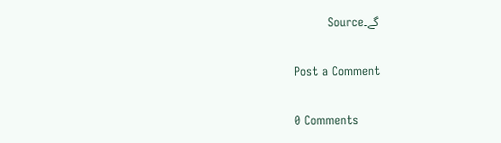گے۔Source

Post a Comment

0 Comments